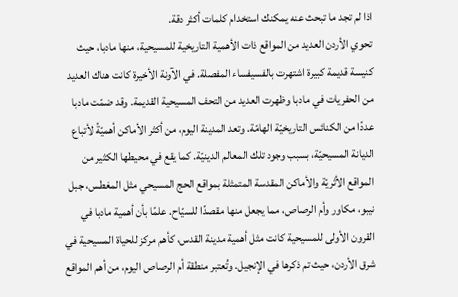اذا لم تجد ما تبحث عنه يمكنك استخدام كلمات أكثر دقة.
تحوي الأردن العديد من المواقع ذات الأهمية التاريخية للمسيحية، منها مادبا، حيث كنيسة قديمة كبيرة اشتهرت بالفسيفساء المفصلة. في الآونة الأخيرة كانت هناك العديد من الحفريات في مادبا وظهرت العديد من التحف المسيحية القديمة. وقد ضمّت مادبا عددًا من الكنائس التاريخيّة الهامّة. وتعد المدينة اليوم، من أكثر الأماكن أهميّةً لأتباع الديانة المسيحيّة، بسبب وجود تلك المعالم الدينيّة. كما يقع في محيطها الكثير من المواقع الأثريّة والأماكن المقدسة المتمثلة بمواقع الحج المسيحي مثل المغطس، جبل نيبو، مكاور وأم الرصاص، مما يجعل منها مقصدًا للسيّاح. علمًا بأن أهمية مادبا في القرون الأولى للمسيحية كانت مثل أهمية مدينة القدس، كأهم مركز للحياة المسيحية في شرق الأردن، حيث تم ذكرها في الإنجيل. وتُعتبر منطقة أم الرصاص اليوم، من أهم المواقع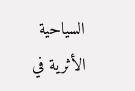السياحية الأثرية في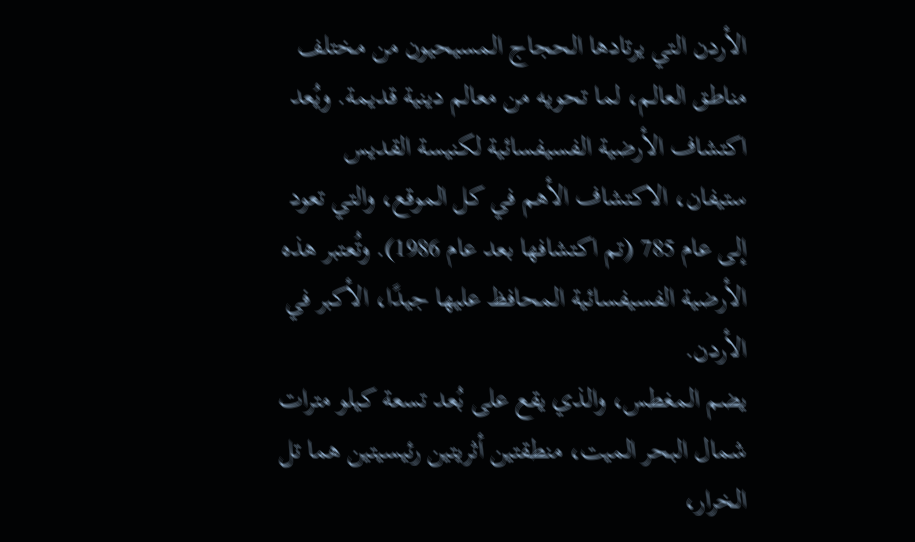الأردن التي يرتادها الحجاج المسيحيون من مختلف مناطق العالم، لما تحويه من معالم دينية قديمة. ويُعد اكتشاف الأرضية الفسيفسائية لكنيسة القديس ستيفان، الاكتشاف الأهم في كل الموقع، والتي تعود إلى عام 785 (تم اكتشافها بعد عام 1986). وتُعتبر هذه الأرضية الفسيفسائية المحافظ عليها جيدًا، الأكبر في الأردن.
يضم المغطس، والذي يقع على بُعد تسعة كيلو مترات شمال البحر الميت، منطقتين أثريتين رئيسيتين هما تل الخرار،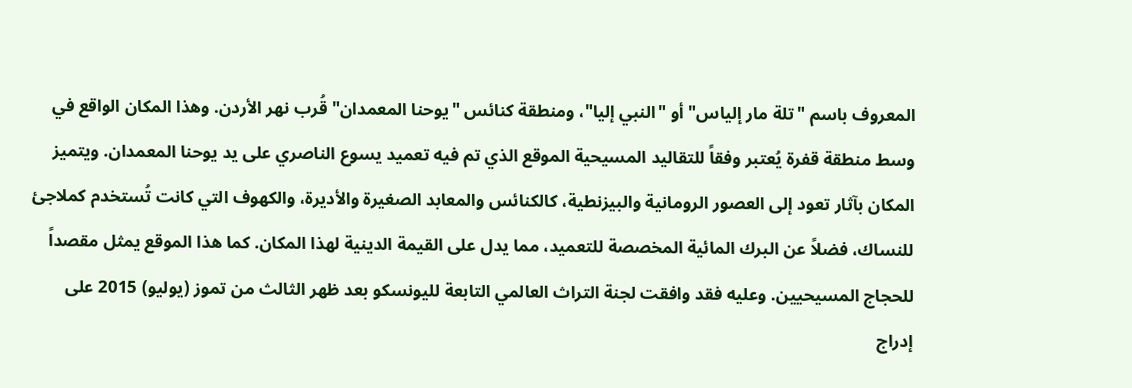المعروف باسم "تلة مار إلياس" أو "النبي إليا"، ومنطقة كنائس "يوحنا المعمدان" قُرب نهر الأردن. وهذا المكان الواقع في وسط منطقة قفرة يُعتبر وفقاً للتقاليد المسيحية الموقع الذي تم فيه تعميد يسوع الناصري على يد يوحنا المعمدان. ويتميز المكان بآثار تعود إلى العصور الرومانية والبيزنطية، كالكنائس والمعابد الصغيرة والأديرة، والكهوف التي كانت تُستخدم كملاجئ للنساك، فضلاً عن البرك المائية المخصصة للتعميد، مما يدل على القيمة الدينية لهذا المكان. كما هذا الموقع يمثل مقصداً للحجاج المسيحيين. وعليه فقد وافقت لجنة التراث العالمي التابعة لليونسكو بعد ظهر الثالث من تموز (يوليو) 2015 على إدراج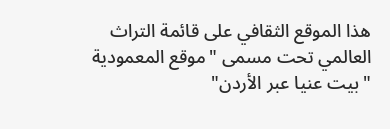هذا الموقع الثقافي على قائمة التراث العالمي تحت مسمى "موقع المعمودية "بيت عنيا عبر الأردن"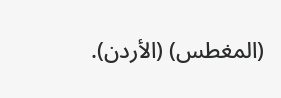(المغطس) (الأردن).